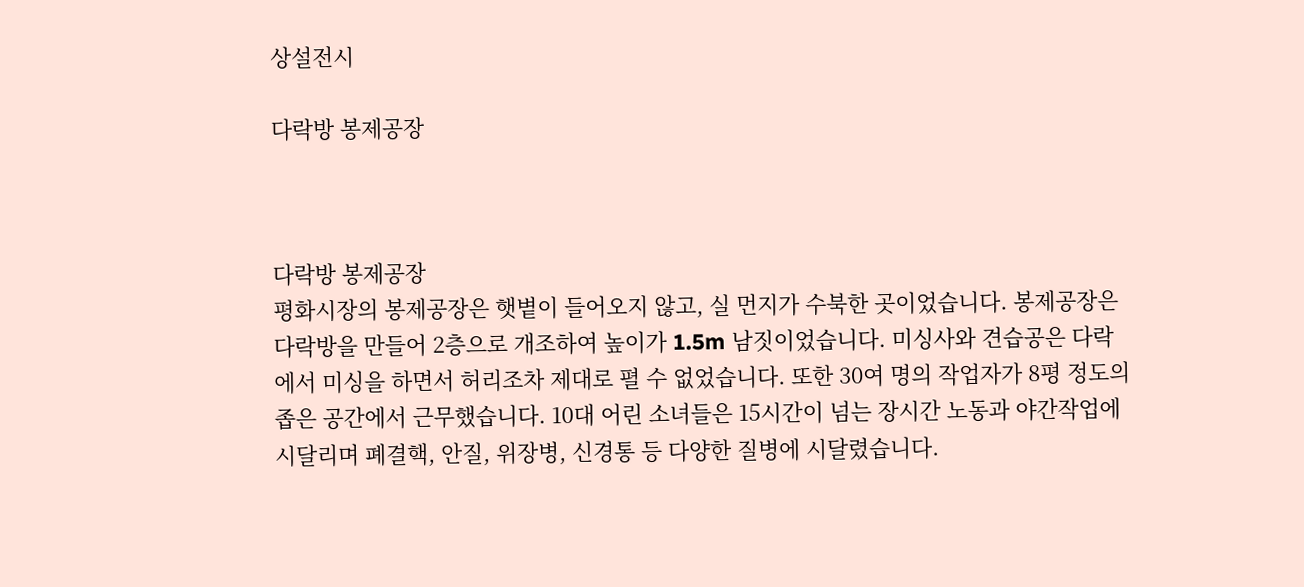상설전시

다락방 봉제공장



다락방 봉제공장
평화시장의 봉제공장은 햇볕이 들어오지 않고, 실 먼지가 수북한 곳이었습니다. 봉제공장은 다락방을 만들어 2층으로 개조하여 높이가 1.5m 남짓이었습니다. 미싱사와 견습공은 다락에서 미싱을 하면서 허리조차 제대로 펼 수 없었습니다. 또한 30여 명의 작업자가 8평 정도의 좁은 공간에서 근무했습니다. 10대 어린 소녀들은 15시간이 넘는 장시간 노동과 야간작업에 시달리며 폐결핵, 안질, 위장병, 신경통 등 다양한 질병에 시달렸습니다.